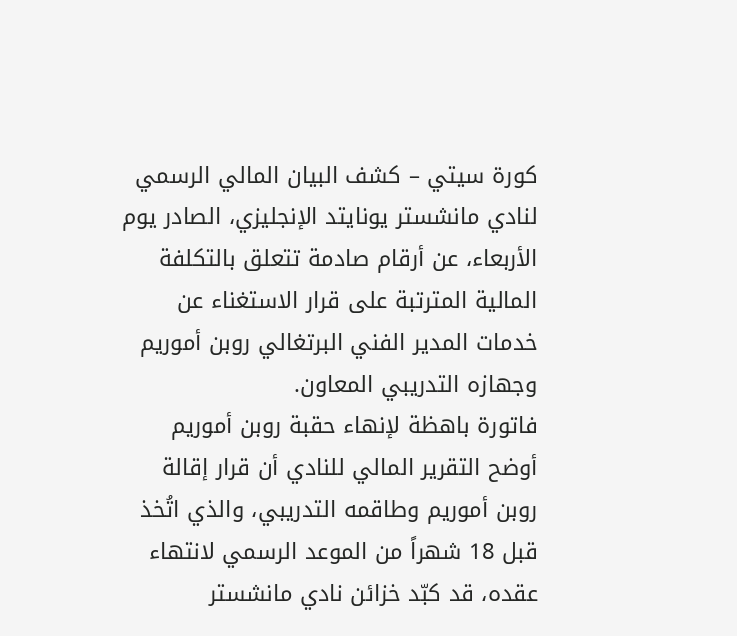كورة سيتي – كشف البيان المالي الرسمي لنادي مانشستر يونايتد الإنجليزي، الصادر يوم الأربعاء، عن أرقام صادمة تتعلق بالتكلفة المالية المترتبة على قرار الاستغناء عن خدمات المدير الفني البرتغالي روبن أموريم وجهازه التدريبي المعاون.
فاتورة باهظة لإنهاء حقبة روبن أموريم
أوضح التقرير المالي للنادي أن قرار إقالة روبن أموريم وطاقمه التدريبي، والذي اتُخذ قبل 18 شهراً من الموعد الرسمي لانتهاء عقده، قد كبّد خزائن نادي مانشستر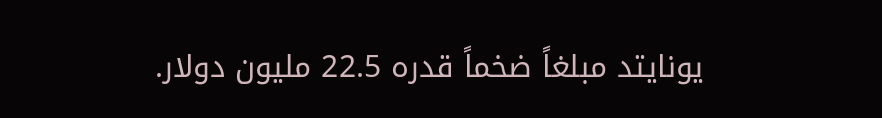يونايتد مبلغاً ضخماً قدره 22.5 مليون دولار.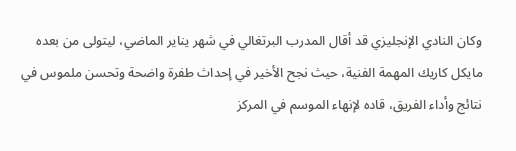وكان النادي الإنجليزي قد أقال المدرب البرتغالي في شهر يناير الماضي، ليتولى من بعده مايكل كاريك المهمة الفنية، حيث نجح الأخير في إحداث طفرة واضحة وتحسن ملموس في نتائج وأداء الفريق، قاده لإنهاء الموسم في المركز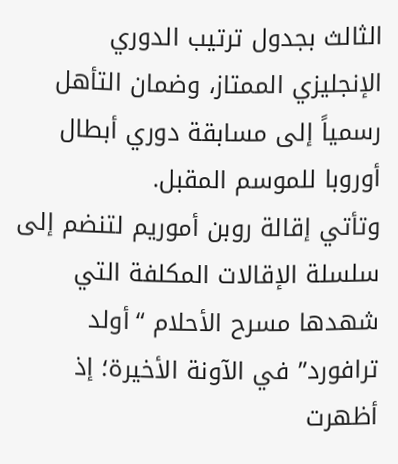الثالث بجدول ترتيب الدوري الإنجليزي الممتاز، وضمان التأهل رسمياً إلى مسابقة دوري أبطال أوروبا للموسم المقبل.
وتأتي إقالة روبن أموريم لتنضم إلى سلسلة الإقالات المكلفة التي شهدها مسرح الأحلام “أولد ترافورد” في الآونة الأخيرة؛ إذ أظهرت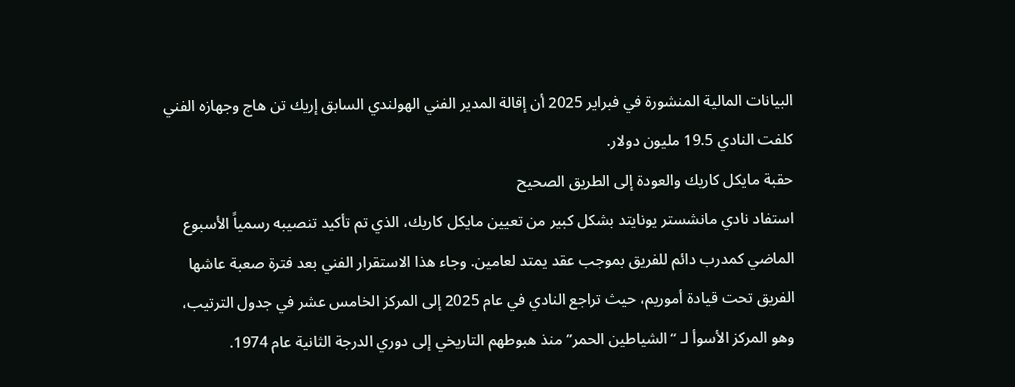البيانات المالية المنشورة في فبراير 2025 أن إقالة المدير الفني الهولندي السابق إريك تن هاج وجهازه الفني كلفت النادي 19.5 مليون دولار.
حقبة مايكل كاريك والعودة إلى الطريق الصحيح
استفاد نادي مانشستر يونايتد بشكل كبير من تعيين مايكل كاريك، الذي تم تأكيد تنصيبه رسمياً الأسبوع الماضي كمدرب دائم للفريق بموجب عقد يمتد لعامين. وجاء هذا الاستقرار الفني بعد فترة صعبة عاشها الفريق تحت قيادة أموريم، حيث تراجع النادي في عام 2025 إلى المركز الخامس عشر في جدول الترتيب، وهو المركز الأسوأ لـ “الشياطين الحمر” منذ هبوطهم التاريخي إلى دوري الدرجة الثانية عام 1974.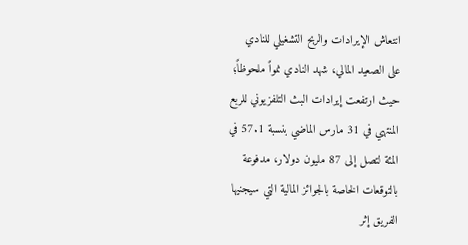انتعاش الإيرادات والربح التشغيلي للنادي
على الصعيد المالي، شهد النادي نمواً ملحوظاً؛ حيث ارتفعت إيرادات البث التلفزيوني للربع المنتهي في 31 مارس الماضي بنسبة 57.1 في المئة لتصل إلى 87 مليون دولار، مدفوعة بالتوقعات الخاصة بالجوائز المالية التي سيجنيها الفريق إثر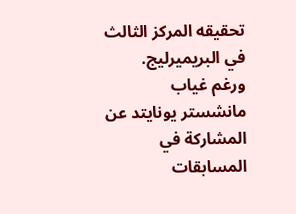تحقيقه المركز الثالث في البريميرليج.
ورغم غياب مانشستر يونايتد عن المشاركة في المسابقات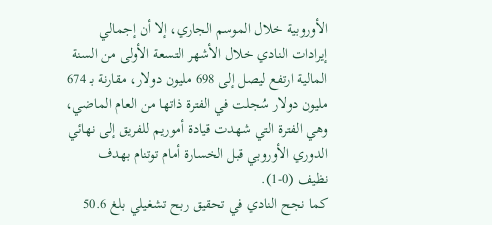الأوروبية خلال الموسم الجاري، إلا أن إجمالي إيرادات النادي خلال الأشهر التسعة الأولى من السنة المالية ارتفع ليصل إلى 698 مليون دولار، مقارنة بـ 674 مليون دولار سُجلت في الفترة ذاتها من العام الماضي، وهي الفترة التي شهدت قيادة أموريم للفريق إلى نهائي الدوري الأوروبي قبل الخسارة أمام توتنام بهدف نظيف (0-1).
كما نجح النادي في تحقيق ربح تشغيلي بلغ 50.6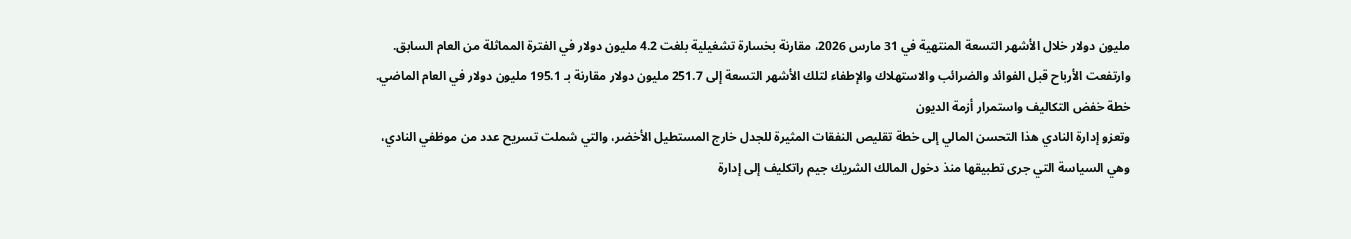مليون دولار خلال الأشهر التسعة المنتهية في 31 مارس 2026، مقارنة بخسارة تشغيلية بلغت 4.2 مليون دولار في الفترة المماثلة من العام السابق. وارتفعت الأرباح قبل الفوائد والضرائب والاستهلاك والإطفاء لتلك الأشهر التسعة إلى 251.7 مليون دولار مقارنة بـ 195.1 مليون دولار في العام الماضي.
خطة خفض التكاليف واستمرار أزمة الديون
وتعزو إدارة النادي هذا التحسن المالي إلى خطة تقليص النفقات المثيرة للجدل خارج المستطيل الأخضر، والتي شملت تسريح عدد من موظفي النادي، وهي السياسة التي جرى تطبيقها منذ دخول المالك الشريك جيم راتكليف إلى إدارة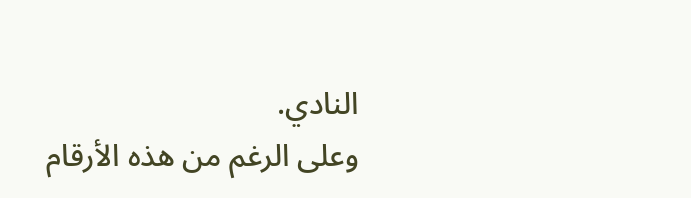النادي.
وعلى الرغم من هذه الأرقام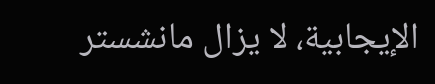الإيجابية، لا يزال مانشستر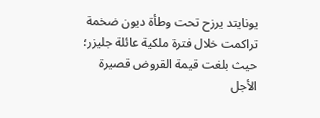يونايتد يرزح تحت وطأة ديون ضخمة تراكمت خلال فترة ملكية عائلة جليزر؛ حيث بلغت قيمة القروض قصيرة الأجل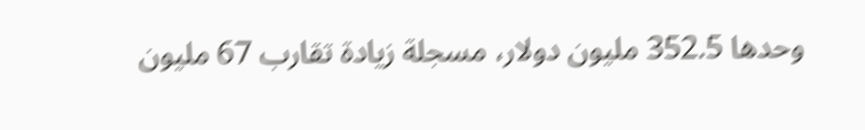وحدها 352.5 مليون دولار، مسجلة زيادة تقارب 67 مليون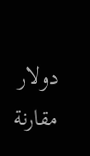دولار مقارنة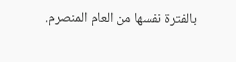بالفترة نفسها من العام المنصرم.